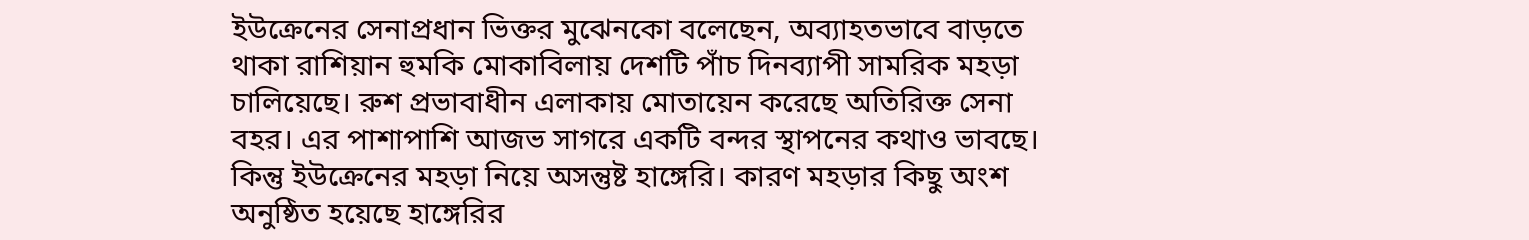ইউক্রেনের সেনাপ্রধান ভিক্তর মুঝেনকো বলেছেন, অব্যাহতভাবে বাড়তে থাকা রাশিয়ান হুমকি মোকাবিলায় দেশটি পাঁচ দিনব্যাপী সামরিক মহড়া চালিয়েছে। রুশ প্রভাবাধীন এলাকায় মোতায়েন করেছে অতিরিক্ত সেনা বহর। এর পাশাপাশি আজভ সাগরে একটি বন্দর স্থাপনের কথাও ভাবছে। কিন্তু ইউক্রেনের মহড়া নিয়ে অসন্তুষ্ট হাঙ্গেরি। কারণ মহড়ার কিছু অংশ অনুষ্ঠিত হয়েছে হাঙ্গেরির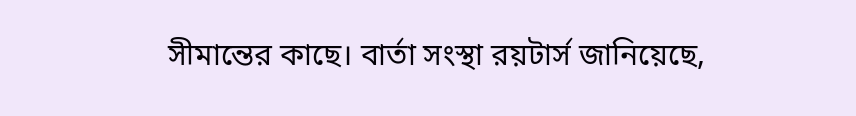সীমান্তের কাছে। বার্তা সংস্থা রয়টার্স জানিয়েছে,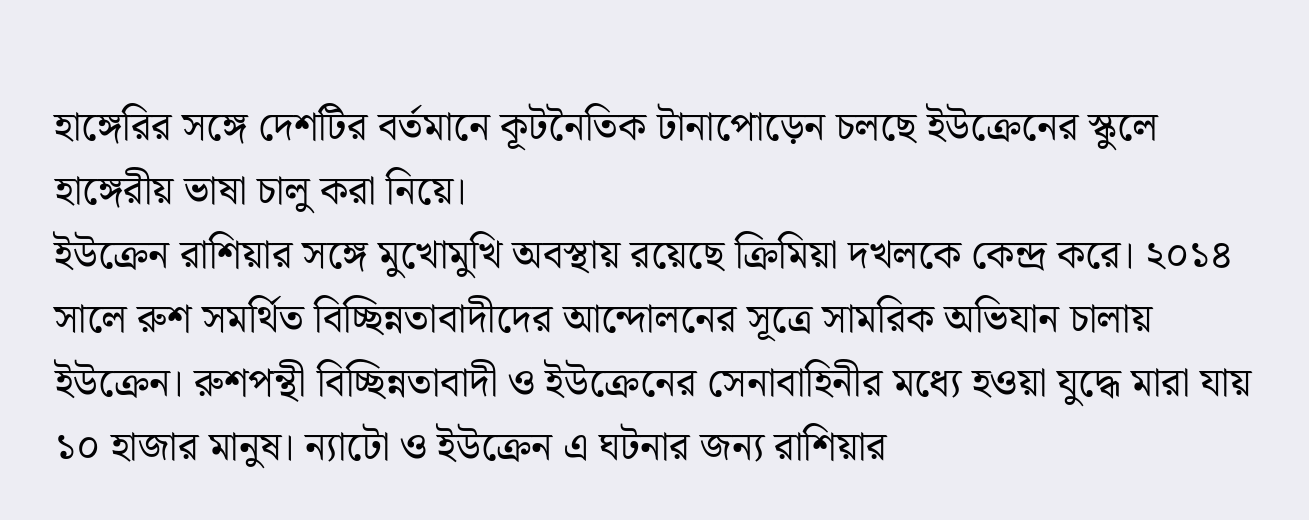হাঙ্গেরির সঙ্গে দেশটির বর্তমানে কূটনৈতিক টানাপোড়েন চলছে ইউক্রেনের স্কুলে হাঙ্গেরীয় ভাষা চালু করা নিয়ে।
ইউক্রেন রাশিয়ার সঙ্গে মুখোমুখি অবস্থায় রয়েছে ক্রিমিয়া দখলকে কেন্দ্র করে। ২০১৪ সালে রুশ সমর্থিত বিচ্ছিন্নতাবাদীদের আন্দোলনের সূত্রে সামরিক অভিযান চালায় ইউক্রেন। রুশপন্থী বিচ্ছিন্নতাবাদী ও ইউক্রেনের সেনাবাহিনীর মধ্যে হওয়া যুদ্ধে মারা যায় ১০ হাজার মানুষ। ন্যাটো ও ইউক্রেন এ ঘটনার জন্য রাশিয়ার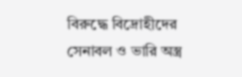বিরুদ্ধে বিদ্রোহীদের সেনাবল ও ভারি অস্ত্র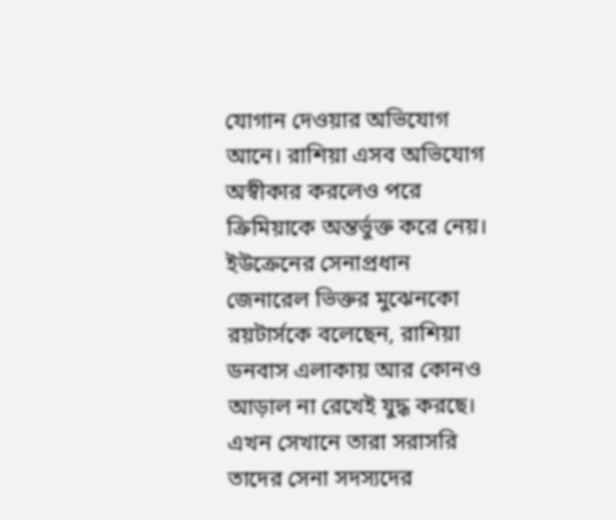যোগান দেওয়ার অভিযোগ আনে। রাশিয়া এসব অভিযোগ অস্বীকার করলেও পরে ক্রিমিয়াকে অন্তর্ভুক্ত করে নেয়।
ইউক্রেনের সেনাপ্রধান জেনারেল ভিক্তর মুঝেনকো রয়টার্সকে বলেছেন, রাশিয়া ডনবাস এলাকায় আর কোনও আড়াল না রেখেই যুদ্ধ করছে। এখন সেখানে তারা সরাসরি তাদের সেনা সদস্যদের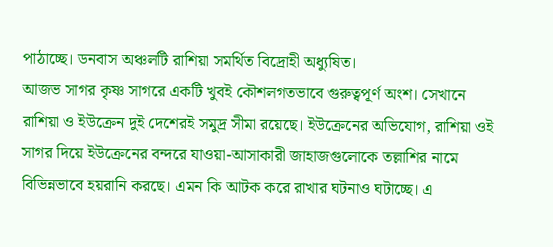পাঠাচ্ছে। ডনবাস অঞ্চলটি রাশিয়া সমর্থিত বিদ্রোহী অধ্যুষিত।
আজভ সাগর কৃষ্ণ সাগরে একটি খুবই কৌশলগতভাবে গুরুত্বপূর্ণ অংশ। সেখানে রাশিয়া ও ইউক্রেন দুই দেশেরই সমুদ্র সীমা রয়েছে। ইউক্রেনের অভিযোগ, রাশিয়া ওই সাগর দিয়ে ইউক্রেনের বন্দরে যাওয়া-আসাকারী জাহাজগুলোকে তল্লাশির নামে বিভিন্নভাবে হয়রানি করছে। এমন কি আটক করে রাখার ঘটনাও ঘটাচ্ছে। এ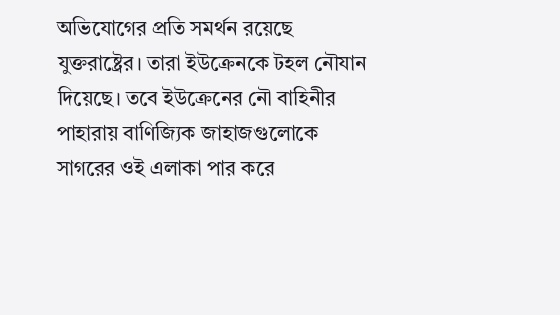অভিযোগের প্রতি সমর্থন রয়েছে যুক্তরাষ্ট্রের। তারা ইউক্রেনকে টহল নৌযান দিয়েছে। তবে ইউক্রেনের নৌ বাহিনীর পাহারায় বাণিজ্যিক জাহাজগুলোকে সাগরের ওই এলাকা পার করে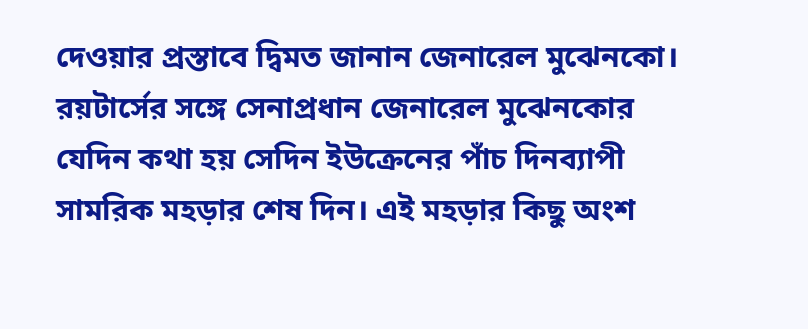দেওয়ার প্রস্তাবে দ্বিমত জানান জেনারেল মুঝেনকো।
রয়টার্সের সঙ্গে সেনাপ্রধান জেনারেল মুঝেনকোর যেদিন কথা হয় সেদিন ইউক্রেনের পাঁচ দিনব্যাপী সামরিক মহড়ার শেষ দিন। এই মহড়ার কিছু অংশ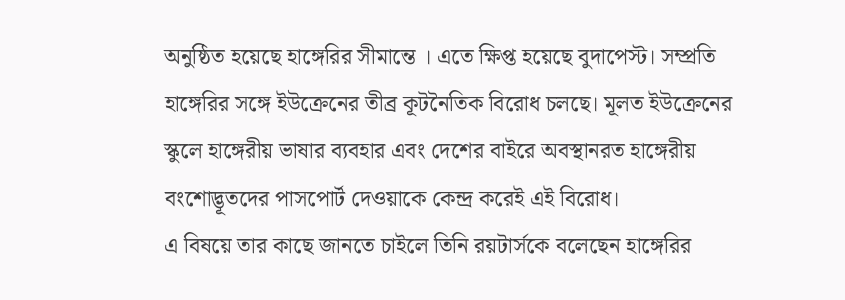অনুষ্ঠিত হয়েছে হাঙ্গেরির সীমান্তে । এতে ক্ষিপ্ত হয়েছে বুদাপেস্ট। সম্প্রতি হাঙ্গেরির সঙ্গে ইউক্রেনের তীব্র কূটনৈতিক বিরোধ চলছে। মূলত ইউক্রেনের স্কুলে হাঙ্গেরীয় ভাষার ব্যবহার এবং দেশের বাইরে অবস্থানরত হাঙ্গেরীয় বংশোদ্ভূতদের পাসপোর্ট দেওয়াকে কেন্দ্র করেই এই বিরোধ।
এ বিষয়ে তার কাছে জানতে চাইলে তিনি রয়টার্সকে বলেছেন হাঙ্গেরির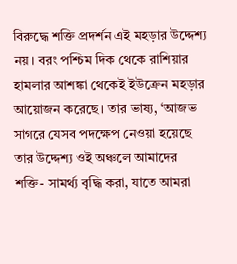বিরুদ্ধে শক্তি প্রদর্শন এই মহড়ার উদ্দেশ্য নয়। বরং পশ্চিম দিক থেকে রাশিয়ার হামলার আশঙ্কা থেকেই ইউক্রেন মহড়ার আয়োজন করেছে। তার ভাষ্য, ‘আজভ সাগরে যেসব পদক্ষেপ নেওয়া হয়েছে তার উদ্দেশ্য ওই অঞ্চলে আমাদের শক্তি- সামর্থ্য বৃদ্ধি করা, যাতে আমরা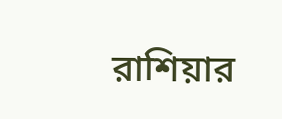রাশিয়ার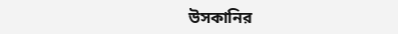উসকানির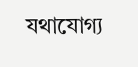যথাযোগ্য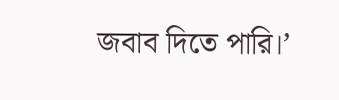জবাব দিতে পারি।’